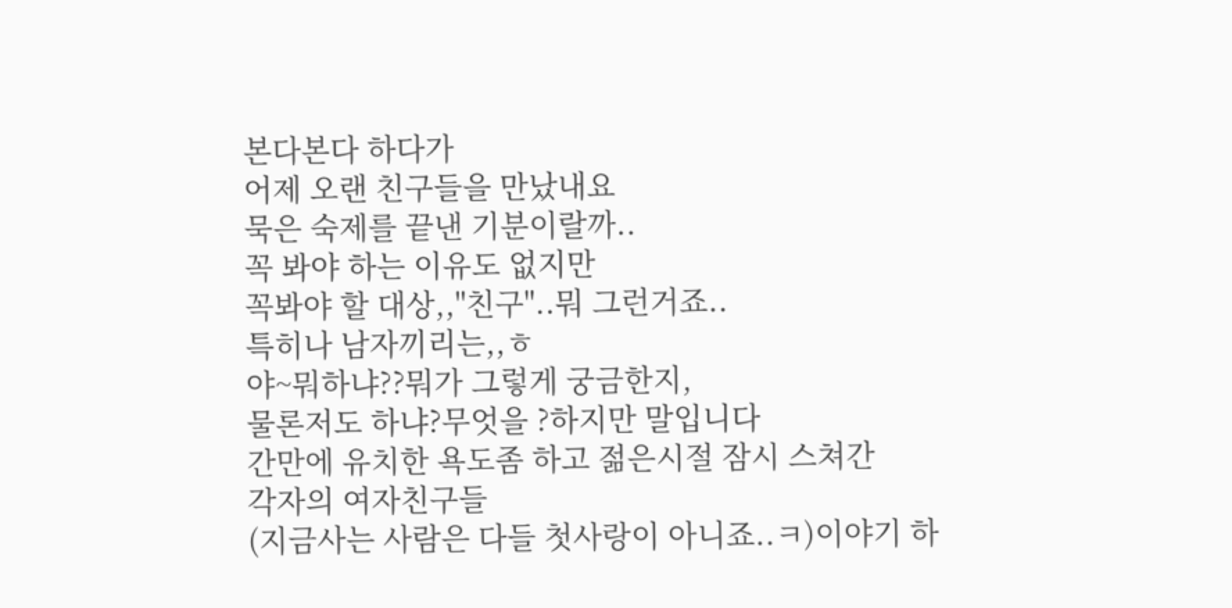본다본다 하다가
어제 오랜 친구들을 만났내요
묵은 숙제를 끝낸 기분이랄까..
꼭 봐야 하는 이유도 없지만
꼭봐야 할 대상,,"친구"..뭐 그런거죠..
특히나 남자끼리는,,ㅎ
야~뭐하냐??뭐가 그렇게 궁금한지,
물론저도 하냐?무엇을 ?하지만 말입니다
간만에 유치한 욕도좀 하고 젊은시절 잠시 스쳐간
각자의 여자친구들
(지금사는 사람은 다들 첫사랑이 아니죠..ㅋ)이야기 하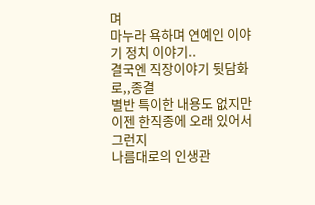며
마누라 욕하며 연예인 이야기 정치 이야기..
결국엔 직장이야기 뒷담화로,,종결
별반 특이한 내용도 없지만 이젠 한직종에 오래 있어서그런지
나름대로의 인생관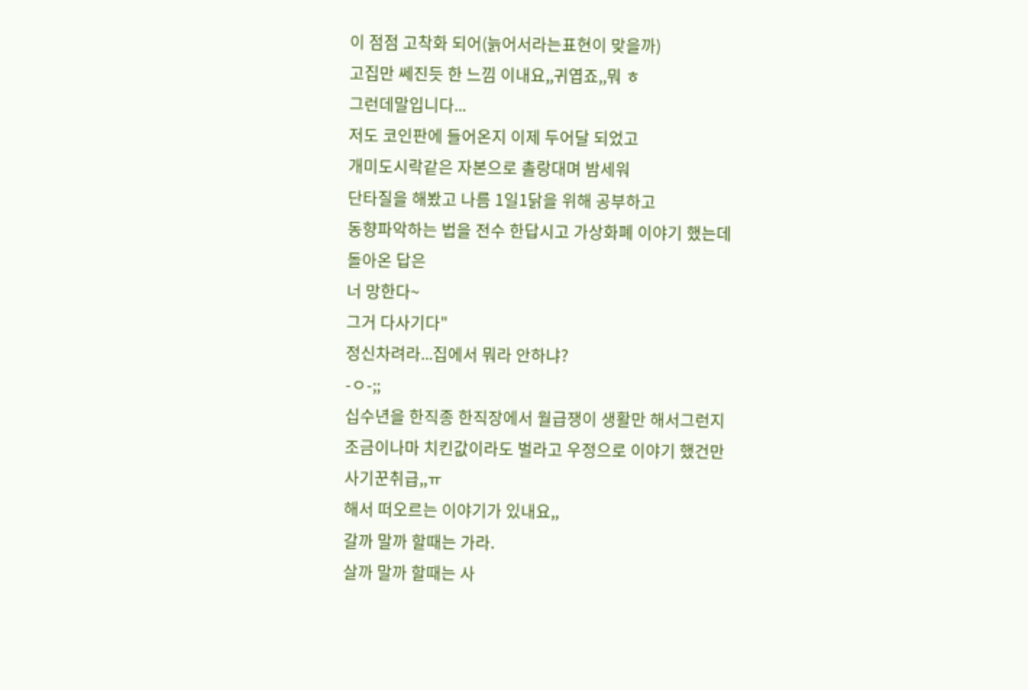이 점점 고착화 되어(늙어서라는표현이 맞을까)
고집만 쎄진듯 한 느낌 이내요,,귀엽죠,,뭐 ㅎ
그런데말입니다...
저도 코인판에 들어온지 이제 두어달 되었고
개미도시락같은 자본으로 촐랑대며 밤세워
단타질을 해봤고 나름 1일1닭을 위해 공부하고
동향파악하는 법을 전수 한답시고 가상화폐 이야기 했는데
돌아온 답은
너 망한다~
그거 다사기다"
정신차려라...집에서 뭐라 안하냐?
-ㅇ-;;
십수년을 한직종 한직장에서 월급쟁이 생활만 해서그런지
조금이나마 치킨값이라도 벌라고 우정으로 이야기 했건만
사기꾼취급,,ㅠ
해서 떠오르는 이야기가 있내요,,
갈까 말까 할때는 가라.
살까 말까 할때는 사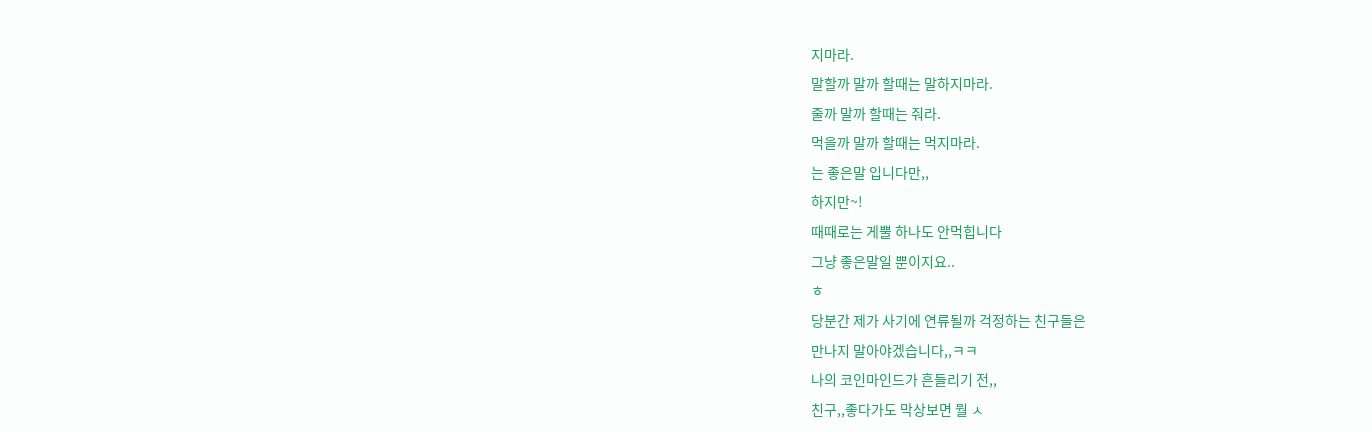지마라.
말할까 말까 할때는 말하지마라.
줄까 말까 할때는 줘라.
먹을까 말까 할때는 먹지마라.
는 좋은말 입니다만,,
하지만~!
때때로는 게뿔 하나도 안먹힙니다
그냥 좋은말일 뿐이지요..
ㅎ
당분간 제가 사기에 연류될까 걱정하는 친구들은
만나지 말아야겠습니다,,ㅋㅋ
나의 코인마인드가 흔들리기 전,,
친구,,좋다가도 막상보면 뭘 ㅅ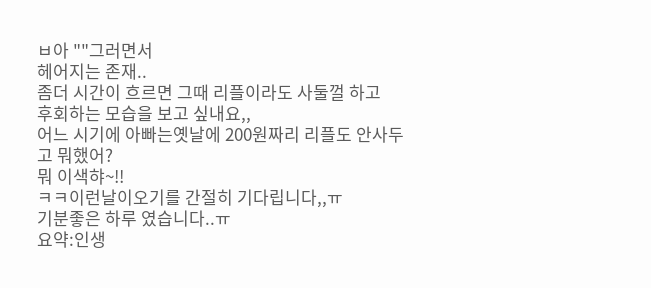ㅂ아 ""그러면서
헤어지는 존재..
좀더 시간이 흐르면 그때 리플이라도 사둘껄 하고
후회하는 모습을 보고 싶내요,,
어느 시기에 아빠는옛날에 200원짜리 리플도 안사두고 뭐했어?
뭐 이색햐~!!
ㅋㅋ이런날이오기를 간절히 기다립니다,,ㅠ
기분좋은 하루 였습니다..ㅠ
요약:인생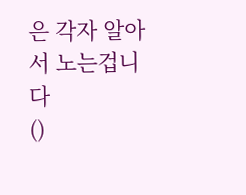은 각자 알아서 노는겁니다
()